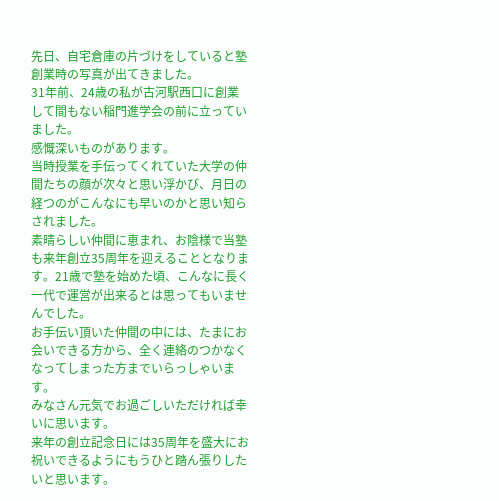先日、自宅倉庫の片づけをしていると塾創業時の写真が出てきました。
31年前、24歳の私が古河駅西口に創業して間もない稲門進学会の前に立っていました。
感慨深いものがあります。
当時授業を手伝ってくれていた大学の仲間たちの顔が次々と思い浮かび、月日の経つのがこんなにも早いのかと思い知らされました。
素晴らしい仲間に恵まれ、お陰様で当塾も来年創立35周年を迎えることとなります。21歳で塾を始めた頃、こんなに長く一代で運営が出来るとは思ってもいませんでした。
お手伝い頂いた仲間の中には、たまにお会いできる方から、全く連絡のつかなくなってしまった方までいらっしゃいます。
みなさん元気でお過ごしいただければ幸いに思います。
来年の創立記念日には35周年を盛大にお祝いできるようにもうひと踏ん張りしたいと思います。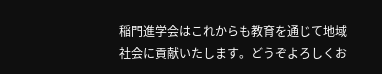稲門進学会はこれからも教育を通じて地域社会に貢献いたします。どうぞよろしくお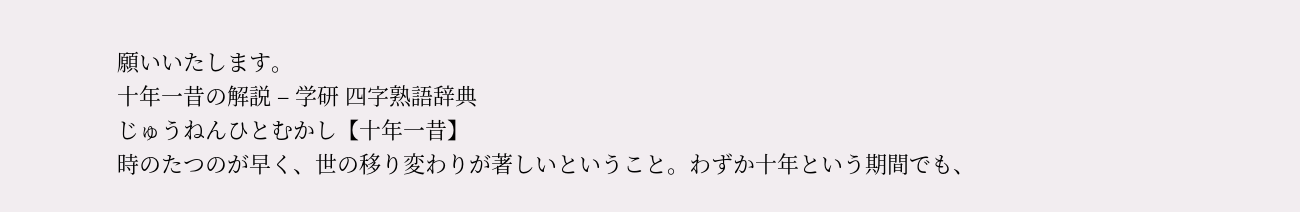願いいたします。
十年一昔の解説 – 学研 四字熟語辞典
じゅうねんひとむかし【十年一昔】
時のたつのが早く、世の移り変わりが著しいということ。わずか十年という期間でも、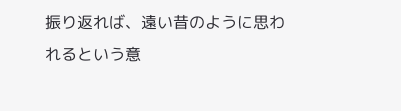振り返れば、遠い昔のように思われるという意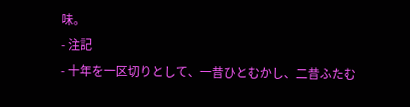味。
- 注記
- 十年を一区切りとして、一昔ひとむかし、二昔ふたむ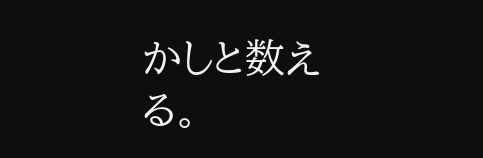かしと数える。